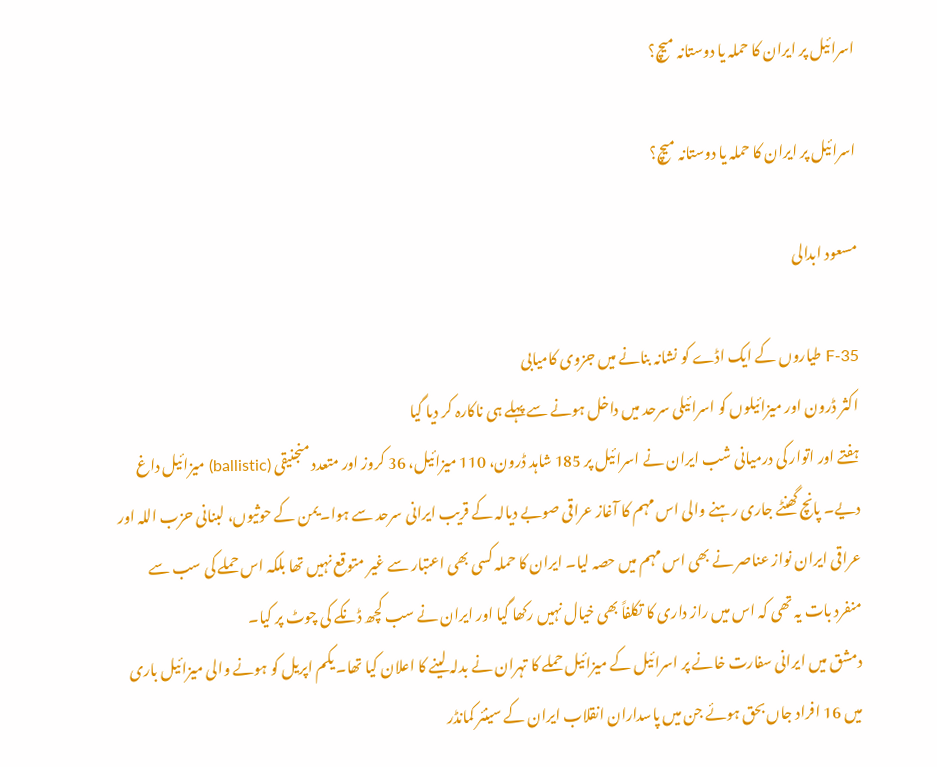اسرائیل پر ایران کا حملہ یا دوستانہ میچ؟

اسرائیل پر ایران کا حملہ یا دوستانہ میچ؟

مسعود ابدالی

F-35 طیاروں کے ایک اڈے کو نشانہ بنانے میں جزوی کامیابی
اکثر ڈرون اور میزائیلوں کو اسرائیلی سرحد میں داخل ہونے سے پہلے ہی ناکارہ کر دیا گیا
ہفتے اور اتوار کی درمیانی شب ایران نے اسرائیل پر 185 شاہد ڈرون، 110 میزائیل، 36 کروز اور متعدد منجنیقی (ballistic) میزائیل داغ دیے۔ پانچ گھنٹے جاری رہنے والی اس مہم کا آغاز عراقی صوبے دیالہ کے قریب ایرانی سرحد سے ہوا۔یمن کے حوثیوں، لبنانی حزب اللہ اور عراقی ایران نواز عناصر نے بھی اس مہم میں حصہ لیا۔ ایران کا حملہ کسی بھی اعتبار سے غیر متوقع نہیں تھا بلکہ اس حملے کی سب سے منفرد بات یہ تھی کہ اس میں راز داری کا تکلفاً بھی خیال نہیں رکھا گیا اور ایران نے سب کچھ ڈنکے کی چوٹ پر کیا۔
دمشق میں ایرانی سفارت خانے پر اسرائیل کے میزائیل حملے کا تہران نے بدلہ لینے کا اعلان کیا تھا۔ یکم اپریل کو ہونے والی میزائیل باری میں 16 افراد جاں بحق ہوئے جن میں پاسداران انقلاب ایران کے سینئر کمانڈر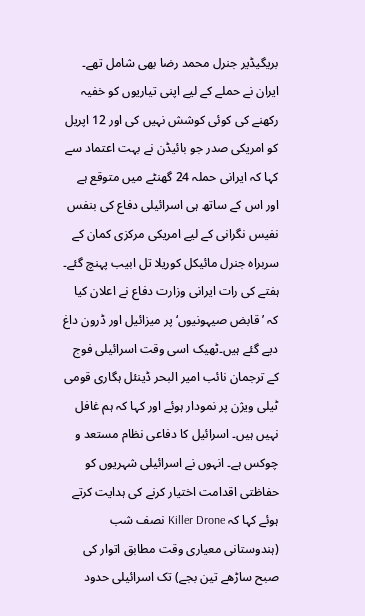بریگیڈیر جنرل محمد رضا بھی شامل تھے۔
ایران نے حملے کے لیے اپنی تیاریوں کو خفیہ رکھنے کی کوئی کوشش نہیں کی اور 12 اپریل کو امریکی صدر جو بائیڈن نے بہت اعتماد سے کہا کہ ایرانی حملہ 24 گھنٹے میں متوقع ہے اور اس کے ساتھ ہی اسرائیلی دفاع کی بنفس نفیس نگرانی کے لیے امریکی مرکزی کمان کے سربراہ جنرل مائیکل کوریلا تل ابیب پہنچ گئے۔
ہفتے کی رات ایرانی وزارت دفاع نے اعلان کیا کہ ’قابض صیہونیوں‘ پر میزائیل اور ڈرون داغ دیے گئے ہیں۔ٹھیک اسی وقت اسرائیلی فوج کے ترجمان نائب امیر البحر ڈینئل ہگاری قومی ٹیلی ویژن پر نمودار ہوئے اور کہا کہ ہم غافل نہیں ہیں۔ اسرائیل کا دفاعی نظام مستعد و چوکس ہے۔ انہوں نے اسرائیلی شہریوں کو حفاظتی اقدامت اختیار کرنے کی ہدایت کرتے ہوئے کہا کہ Killer Drone نصف شب (ہندوستانی معیاری وقت مطابق اتوار کی صبح ساڑھے تین بجے) تک اسرائیلی حدود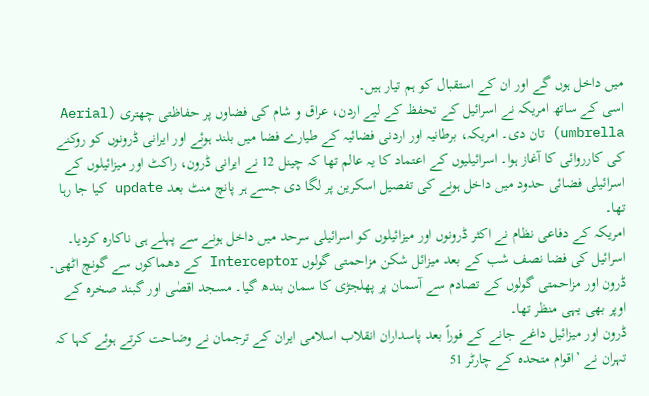میں داخل ہوں گے اور ان کے استقبال کو ہم تیار ہیں۔
اسی کے ساتھ امریکہ نے اسرائیل کے تحفظ کے لیے اردن، عراق و شام کی فضاوں پر حفاظتی چھتری (Aerial umbrella) تان دی۔ امریکہ، برطانیہ اور اردنی فضائیہ کے طیارے فضا میں بلند ہوئے اور ایرانی ڈرونوں کو روکنے کی کارروائی کا آغاز ہوا۔ اسرائیلیوں کے اعتماد کا یہ عالم تھا کہ چینل 12 نے ایرانی ڈرون، راکٹ اور میزائیلوں کے اسرائیلی فضائی حدود میں داخل ہونے کی تفصیل اسکرین پر لگا دی جسے ہر پانچ منٹ بعد update کیا جا رہا تھا۔
امریکہ کے دفاعی نظام نے اکثر ڈرونوں اور میزائیلوں کو اسرائیلی سرحد میں داخل ہونے سے پہلے ہی ناکارہ کردیا۔ اسرائیل کی فضا نصف شب کے بعد میزائل شکن مزاحمتی گولوں Interceptor کے دھماکوں سے گونچ اٹھی۔ ڈرون اور مزاحمتی گولوں کے تصادم سے آسمان پر پھلجڑی کا سمان بندھ گیا۔ مسجد اقصٰی اور گبند صخرہ کے اوپر بھی یہی منظر تھا۔
ڈرون اور میزائیل داغے جانے کے فوراً بعد پاسداران انقلاب اسلامی ایران کے ترجمان نے وضاحت کرتے ہوئے کہا کہ تہران نے ’اقوام متحدہ کے چارٹر 51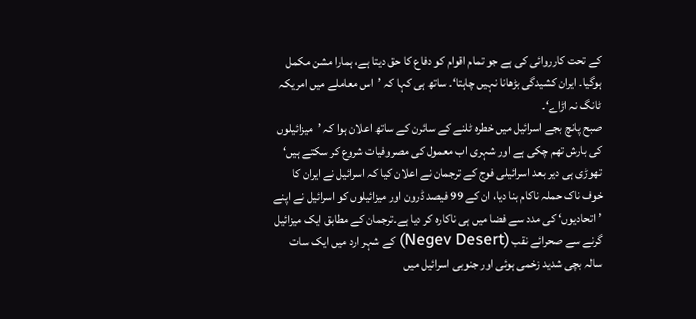کے تحت کارروائی کی ہے جو تمام اقوام کو دفاع کا حق دیتا ہے، ہمارا مشن مکمل ہوگیا۔ ایران کشیدگی بڑھانا نہیں چاہتا‘۔ ساتھ ہی کہا کہ ’اس معاملے میں امریکہ ٹانگ نہ اڑاے‘۔
صبح پانچ بجے اسرائیل میں خطرہ ٹلنے کے سائرن کے ساتھ اعلان ہوا کہ ’میزائیلوں کی بارش تھم چکی ہے اور شہری اب معمول کی مصروفیات شروع کر سکتے ہیں‘ تھوڑی ہی دیر بعد اسرائیلی فوج کے ترجمان نے اعلان کیا کہ اسرائیل نے ایران کا خوف ناک حملہ ناکام بنا دیا، ان کے 99 فیصد ڈرون اور میزائیلوں کو اسرائیل نے اپنے ’اتحادیوں‘ کی مدد سے فضا میں ہی ناکارہ کر دیا ہے۔ترجمان کے مطابق ایک میزائیل گرنے سے صحرائے نقب (Negev Desert) کے شہر ارد میں ایک سات سالہ بچی شدید زخمی ہوئی اور جنوبی اسرائیل میں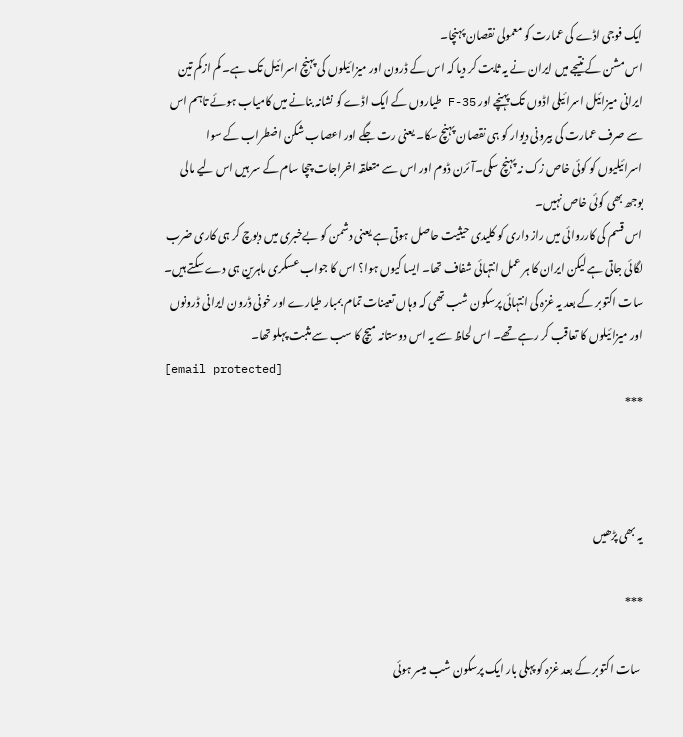ایک فوجی اڈے کی عمارت کو معمولی نقصان پہنچا۔
اس مشن کے نتیجے میں ایران نے یہ ثابت کر دیا کہ اس کے ڈرون اور میزائیلوں کی پہنچ اسرائیل تک ہے۔ کم ازکم تین ایرانی میزائیل اسرائیلی اڈوں تک پہنچے اور F-35 طیاروں کے ایک اڈے کو نشانہ بنانے میں کامیاب ہوئے تاہم اس سے صرف عمارت کی بیرونی دیوار کو ہی نقصان پہنچ سکا۔ یعنی رت جگے اور اعصاب شکن اضطراب کے سوا اسرائیلیوں کو کوئی خاص زک نہ پہنچ سکی۔آئرن ڈوم اور اس سے متعلقہ اخراجات چچا سام کے سر ہیں اس لیے مالی بوجھ بھی کوئی خاص نہیں۔
اس قسم کی کارروائی میں راز داری کو کلیدی حیثیت حاصل ہوتی ہے یعنی دشمن کو بےخبری میں دبوچ کر ہی کاری ضرب لگائی جاتی ہے لیکن ایران کا ہر عمل انتہائی شفاف تھا۔ ایسا کیوں ہوا؟ اس کا جواب عسکری ماہرین ہی دے سکتے ہیں۔
سات اکتوبر کے بعد یہ غزہ کی انتہائی پرسکون شب تھی کہ وہاں تعینات تمام بمبار طیارے اور خونی ڈرون ایرانی ڈرونوں اور میزائیلوں کا تعاقب کر رہے تھے۔ اس لحاظ سے یہ اس دوستانہ میچ کا سب سے مثبت پہلو تھا۔
[email protected]
***



یہ بھی پڑھیں

***

 سات اکتوبر کے بعد غزہ کو پہلی بار ایک پرسکون شب میسر ہوئی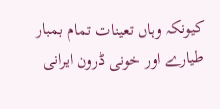کیونکہ وہاں تعینات تمام بمبار طیارے اور خونی ڈرون ایرانی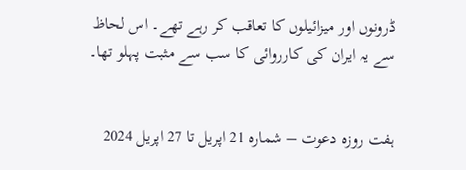ڈرونوں اور میزائیلوں کا تعاقب کر رہے تھے۔ اس لحاظ سے یہ ایران کی کارروائی کا سب سے مثبت پہلو تھا۔


ہفت روزہ دعوت – شمارہ 21 اپریل تا 27 اپریل 2024